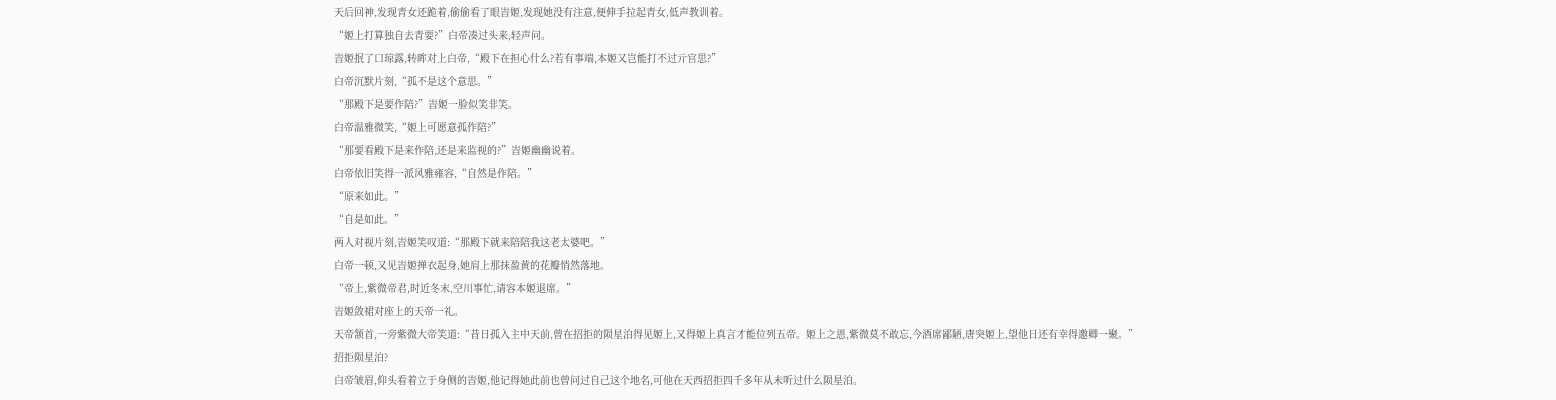天后回神,发现青女还跪着,偷偷看了眼旹姬,发现她没有注意,便伸手拉起青女,低声教训着。
“姬上打算独自去青要?”白帝凑过头来,轻声问。
旹姬抿了口琼露,转眸对上白帝,“殿下在担心什么?若有事端,本姬又岂能打不过亓官思?”
白帝沉默片刻,“孤不是这个意思。”
“那殿下是要作陪?”旹姬一脸似笑非笑。
白帝温雅微笑,“姬上可愿意孤作陪?”
“那要看殿下是来作陪,还是来监视的?”旹姬幽幽说着。
白帝依旧笑得一派风雅雍容,“自然是作陪。”
“原来如此。”
“自是如此。”
两人对视片刻,旹姬笑叹道:“那殿下就来陪陪我这老太婆吧。”
白帝一顿,又见旹姬掸衣起身,她肩上那抹盈黄的花瓣悄然落地。
“帝上,紫微帝君,时近冬末,空川事忙,请容本姬退席。”
旹姬敛裙对座上的天帝一礼。
天帝颔首,一旁紫微大帝笑道:“昔日孤入主中天前,曾在招拒的陨星泊得见姬上,又得姬上真言才能位列五帝。姬上之恩,紫微莫不敢忘,今酒席鄙陋,唐突姬上,望他日还有幸得邀卿一聚。”
招拒陨星泊?
白帝皱眉,仰头看着立于身侧的旹姬,他记得她此前也曾问过自己这个地名,可他在天西招拒四千多年从未听过什么陨星泊。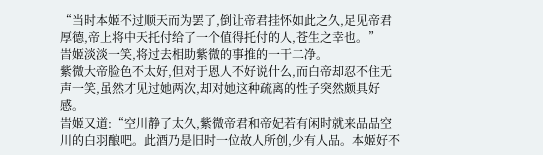“当时本姬不过顺天而为罢了,倒让帝君挂怀如此之久,足见帝君厚德,帝上将中天托付给了一个值得托付的人,苍生之幸也。”
旹姬淡淡一笑,将过去相助紫微的事推的一干二净。
紫微大帝脸色不太好,但对于恩人不好说什么,而白帝却忍不住无声一笑,虽然才见过她两次,却对她这种疏离的性子突然颇具好感。
旹姬又道:“空川静了太久,紫微帝君和帝妃若有闲时就来品品空川的白羽酿吧。此酒乃是旧时一位故人所创,少有人品。本姬好不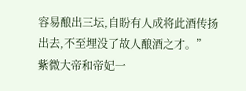容易酿出三坛,自盼有人成将此酒传扬出去,不至埋没了故人酿酒之才。”
紫微大帝和帝妃一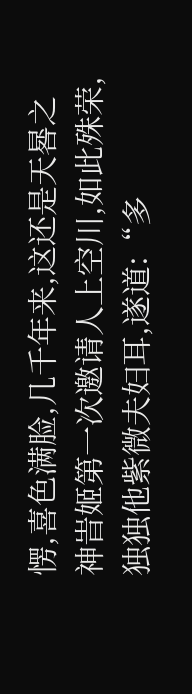愣,喜色满脸,几千年来,这还是天晷之神旹姬第一次邀请人上空川,如此殊荣,独独他紫微夫妇耳,遂道:“多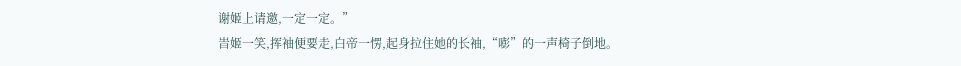谢姬上请邀,一定一定。”
旹姬一笑,挥袖便要走,白帝一愣,起身拉住她的长袖,“嘭”的一声椅子倒地。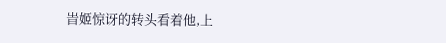旹姬惊讶的转头看着他,上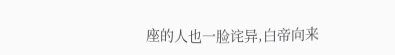座的人也一脸诧异,白帝向来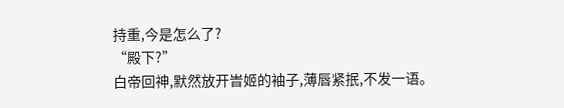持重,今是怎么了?
“殿下?”
白帝回神,默然放开旹姬的袖子,薄唇紧抿,不发一语。